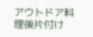アウトドア料理後片付け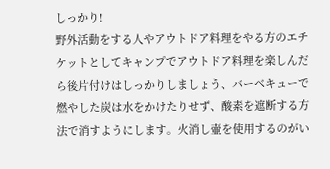しっかり!
野外活動をする人やアウトドア料理をやる方のエチケットとしてキャンプでアウトドア料理を楽しんだら後片付けはしっかりしましょう、バーベキューで燃やした炭は水をかけたりせず、酸素を遮断する方法で消すようにします。火消し壷を使用するのがい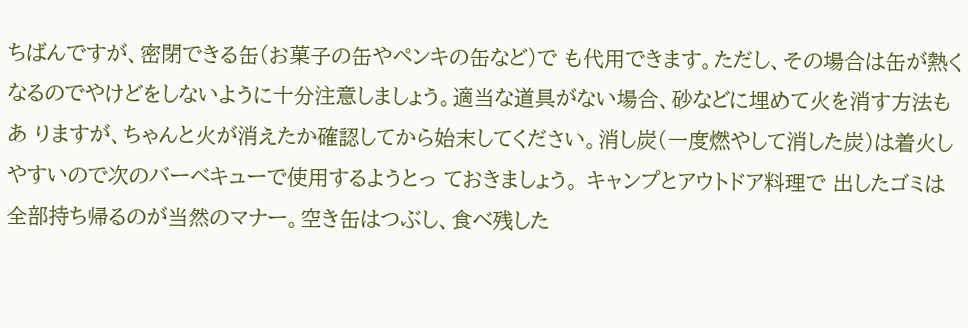ちばんですが、密閉できる缶(お菓子の缶やペンキの缶など)で も代用できます。ただし、その場合は缶が熱くなるのでやけどをしないように十分注意しましょう。適当な道具がない場合、砂などに埋めて火を消す方法もあ りますが、ちゃんと火が消えたか確認してから始末してください。消し炭(一度燃やして消した炭)は着火しやすいので次のバーベキューで使用するようとっ ておきましょう。 キャンプとアウトドア料理で 出したゴミは全部持ち帰るのが当然のマナー。空き缶はつぶし、食べ残した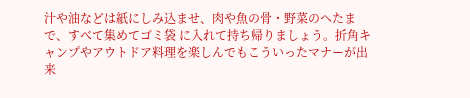汁や油などは紙にしみ込ませ、肉や魚の骨・野菜のへたまで、すべて集めてゴミ袋 に入れて持ち帰りましょう。折角キャンプやアウトドア料理を楽しんでもこういったマナーが出来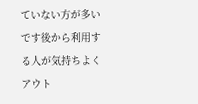ていない方が多いです後から利用する人が気持ちよくアウト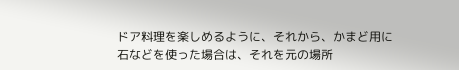ドア料理を楽しめるように、それから、かまど用に石などを使った場合は、それを元の場所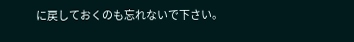に戻しておくのも忘れないで下さい。